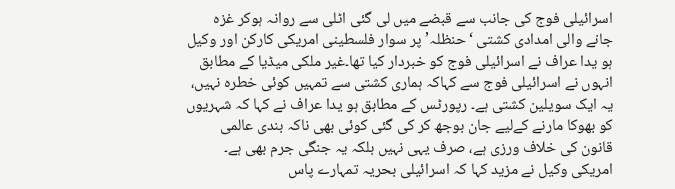اسرائیلی فوج کی جانب سے قبضے میں لی گئی اٹلی سے روانہ ہوکر غزہ جانے والی امدادی کشتی ‘حنظلہ’ پر سوار فلسطینی امریکی کارکن اور وکیل ہو يدا عراف نے اسرائیلی فوج کو خبردار کیا تھا۔غیر ملکی میڈیا کے مطابق انہوں نے اسرائیلی فوج سے کہاکہ ہماری کشتی سے تمہیں کوئی خطرہ نہیں، یہ ایک سویلین کشتی ہے۔ رپورٹس کے مطابق ہو يدا عراف نے کہا کہ شہریوں کو بھوکا مارنے کےلیے جان بوجھ کر کی گئی کوئی بھی ناکہ بندی عالمی قانون کی خلاف ورزی ہے، صرف یہی نہیں بلکہ یہ جنگی جرم بھی ہے۔ امریکی وکیل نے مزید کہا کہ اسرائیلی بحریہ تمہارے پاس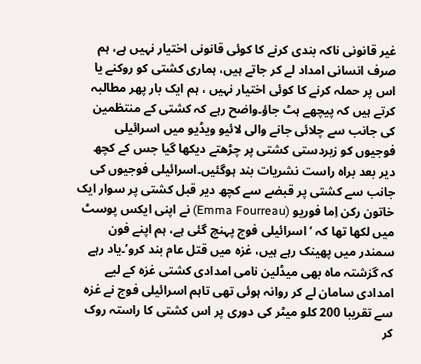غیر قانونی ناکہ بندی کرنے کا کوئی قانونی اختیار نہیں ہے، ہم صرف انسانی امداد لے کر جاتے ہیں، ہماری کشتی کو روکنے یا اس پر حملہ کرنے کا کوئی اختیار نہیں ، ہم ایک بار پھر مطالبہ کرتے ہیں کہ پیچھے ہٹ جاؤ۔واضح رہے کہ کشتی کے منتظمین کی جانب سے چلائی جانے والی لائیو ویڈیو میں اسرائیلی فوجیوں کو زبردستی کشتی پر چڑھتے دیکھا گیا جس کے کچھ دیر بعد براہ راست نشریات بند ہوگئیں۔اسرائیلی فوجیوں کی جانب سے کشتی پر قبضے سے کچھ دیر قبل کشتی پر سوار ایک خاتون رکن اِما فوریو (Emma Fourreau) نے اپنی ایکس پوسٹ میں لکھا تھا کہ ‘اسرائیلی فوج پہنچ گئی ہے، ہم اپنے فون سمندر میں پھینک رہے ہیں، غزہ میں قتل عام بند کرو’۔یاد رہے کہ گزشتہ ماہ بھی میڈلین نامی امدادی کشتی غزہ کے لیے امدادی سامان لے کر روانہ ہوئی تھی تاہم اسرائیلی فوج نے غزہ سے تقریبا 200 کلو میٹر کی دوری پر اس کشتی کا راستہ روک کر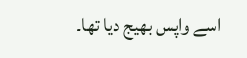اسے واپس بھیج دیا تھا۔